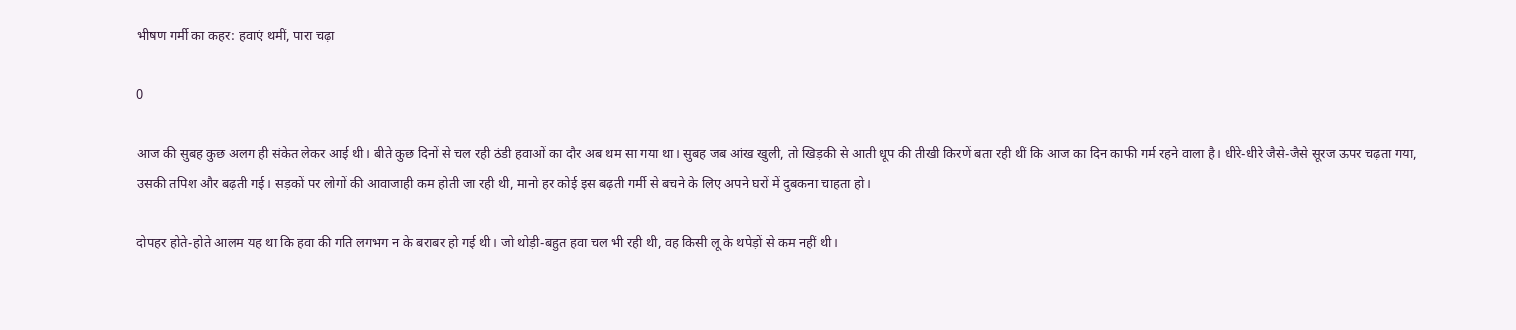भीषण गर्मी का कहर: हवाएं थमीं, पारा चढ़ा

0

आज की सुबह कुछ अलग ही संकेत लेकर आई थी। बीते कुछ दिनों से चल रही ठंडी हवाओं का दौर अब थम सा गया था। सुबह जब आंख खुली, तो खिड़की से आती धूप की तीखी किरणें बता रही थीं कि आज का दिन काफी गर्म रहने वाला है। धीरे-धीरे जैसे-जैसे सूरज ऊपर चढ़ता गया, उसकी तपिश और बढ़ती गई। सड़कों पर लोगों की आवाजाही कम होती जा रही थी, मानो हर कोई इस बढ़ती गर्मी से बचने के लिए अपने घरों में दुबकना चाहता हो।

दोपहर होते-होते आलम यह था कि हवा की गति लगभग न के बराबर हो गई थी। जो थोड़ी-बहुत हवा चल भी रही थी, वह किसी लू के थपेड़ों से कम नहीं थी।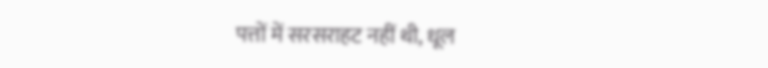पत्तों में सरसराहट नहीं थी, धूल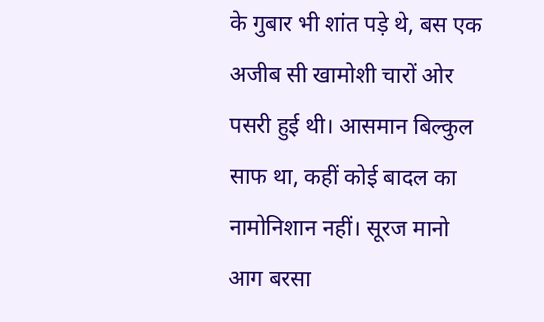के गुबार भी शांत पड़े थे, बस एक अजीब सी खामोशी चारों ओर पसरी हुई थी। आसमान बिल्कुल साफ था, कहीं कोई बादल का नामोनिशान नहीं। सूरज मानो आग बरसा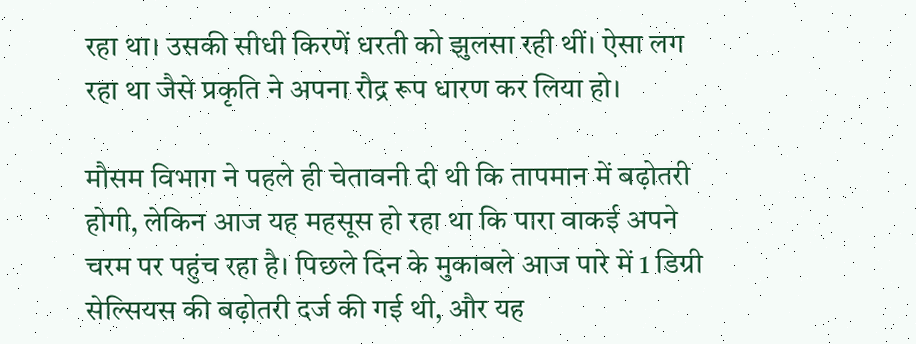रहा था। उसकी सीधी किरणें धरती को झुलसा रही थीं। ऐसा लग रहा था जैसे प्रकृति ने अपना रौद्र रूप धारण कर लिया हो।

मौसम विभाग ने पहले ही चेतावनी दी थी कि तापमान में बढ़ोतरी होगी, लेकिन आज यह महसूस हो रहा था कि पारा वाकई अपने चरम पर पहुंच रहा है। पिछले दिन के मुकाबले आज पारे में 1 डिग्री सेल्सियस की बढ़ोतरी दर्ज की गई थी, और यह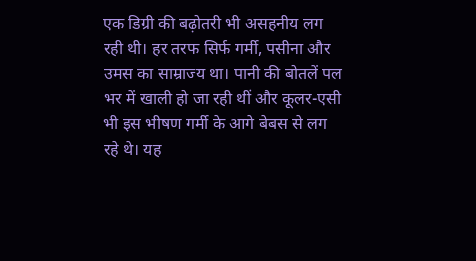एक डिग्री की बढ़ोतरी भी असहनीय लग रही थी। हर तरफ सिर्फ गर्मी, पसीना और उमस का साम्राज्य था। पानी की बोतलें पल भर में खाली हो जा रही थीं और कूलर-एसी भी इस भीषण गर्मी के आगे बेबस से लग रहे थे। यह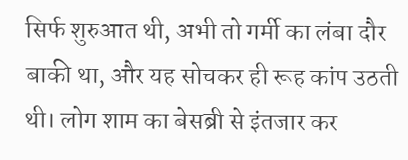सिर्फ शुरुआत थी, अभी तो गर्मी का लंबा दौर बाकी था, और यह सोचकर ही रूह कांप उठती थी। लोग शाम का बेसब्री से इंतजार कर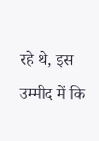रहे थे, इस उम्मीद में कि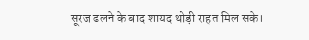सूरज ढलने के बाद शायद थोड़ी राहत मिल सके।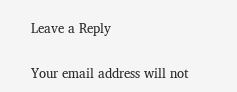Leave a Reply

Your email address will not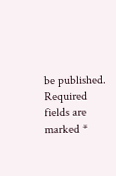be published. Required fields are marked *